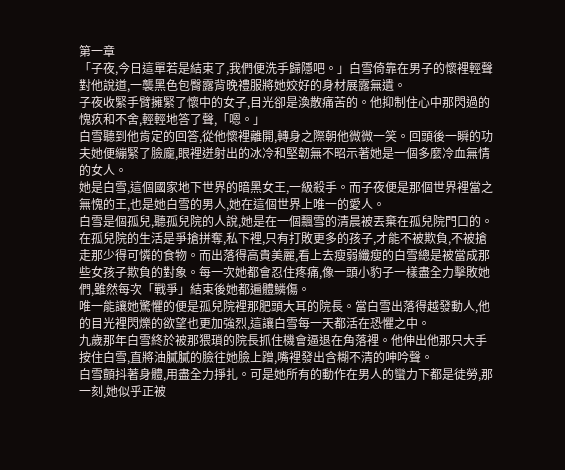第一章
「子夜,今日這單若是結束了,我們便洗手歸隱吧。」白雪倚靠在男子的懷裡輕聲對他說道,一襲黑色包臀露背晚禮服將她姣好的身材展露無遺。
子夜收緊手臂擁緊了懷中的女子,目光卻是渙散痛苦的。他抑制住心中那閃過的愧疚和不舍,輕輕地答了聲,「嗯。」
白雪聽到他肯定的回答,從他懷裡離開,轉身之際朝他微微一笑。回頭後一瞬的功夫她便繃緊了臉龐,眼裡迸射出的冰冷和堅韌無不昭示著她是一個多麼冷血無情的女人。
她是白雪,這個國家地下世界的暗黑女王,一級殺手。而子夜便是那個世界裡當之無愧的王,也是她白雪的男人,她在這個世界上唯一的愛人。
白雪是個孤兒,聽孤兒院的人說,她是在一個飄雪的清晨被丟棄在孤兒院門口的。
在孤兒院的生活是爭搶拼奪,私下裡,只有打敗更多的孩子,才能不被欺負,不被搶走那少得可憐的食物。而出落得高貴美麗,看上去瘦弱纖瘦的白雪總是被當成那些女孩子欺負的對象。每一次她都會忍住疼痛,像一頭小豹子一樣盡全力擊敗她們,雖然每次「戰爭」結束後她都遍體鱗傷。
唯一能讓她驚懼的便是孤兒院裡那肥頭大耳的院長。當白雪出落得越發動人,他的目光裡閃爍的欲望也更加強烈,這讓白雪每一天都活在恐懼之中。
九歲那年白雪終於被那猥瑣的院長抓住機會逼退在角落裡。他伸出他那只大手按住白雪,直將油膩膩的臉往她臉上蹭,嘴裡發出含糊不清的呻吟聲。
白雪顫抖著身體,用盡全力掙扎。可是她所有的動作在男人的蠻力下都是徒勞,那一刻,她似乎正被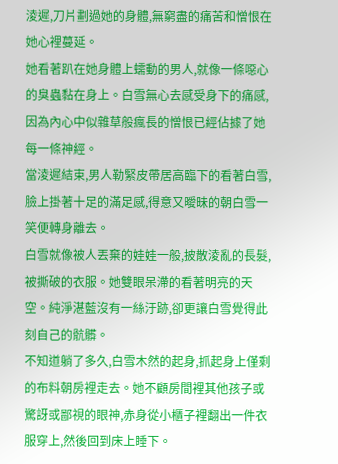淩遲,刀片劃過她的身體,無窮盡的痛苦和憎恨在她心裡蔓延。
她看著趴在她身體上蠕動的男人,就像一條噁心的臭蟲黏在身上。白雪無心去感受身下的痛感,因為內心中似雜草般瘋長的憎恨已經佔據了她每一條神經。
當淩遲結束,男人勒緊皮帶居高臨下的看著白雪,臉上掛著十足的滿足感,得意又曖昧的朝白雪一笑便轉身離去。
白雪就像被人丟棄的娃娃一般,披散淩亂的長髮,被撕破的衣服。她雙眼呆滯的看著明亮的天空。純淨湛藍沒有一絲汙跡,卻更讓白雪覺得此刻自己的骯髒。
不知道躺了多久,白雪木然的起身,抓起身上僅剩的布料朝房裡走去。她不顧房間裡其他孩子或驚訝或鄙視的眼神,赤身從小櫃子裡翻出一件衣服穿上,然後回到床上睡下。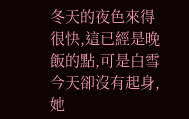冬天的夜色來得很快,這已經是晚飯的點,可是白雪今天卻沒有起身,她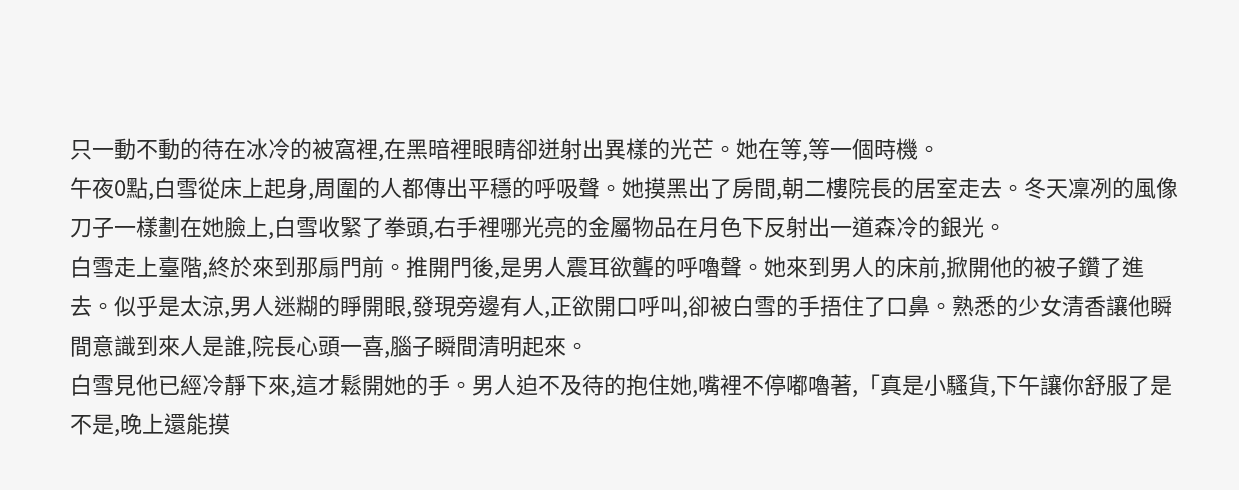只一動不動的待在冰冷的被窩裡,在黑暗裡眼睛卻迸射出異樣的光芒。她在等,等一個時機。
午夜0點,白雪從床上起身,周圍的人都傳出平穩的呼吸聲。她摸黑出了房間,朝二樓院長的居室走去。冬天凜冽的風像刀子一樣劃在她臉上,白雪收緊了拳頭,右手裡哪光亮的金屬物品在月色下反射出一道森冷的銀光。
白雪走上臺階,終於來到那扇門前。推開門後,是男人震耳欲聾的呼嚕聲。她來到男人的床前,掀開他的被子鑽了進去。似乎是太涼,男人迷糊的睜開眼,發現旁邊有人,正欲開口呼叫,卻被白雪的手捂住了口鼻。熟悉的少女清香讓他瞬間意識到來人是誰,院長心頭一喜,腦子瞬間清明起來。
白雪見他已經冷靜下來,這才鬆開她的手。男人迫不及待的抱住她,嘴裡不停嘟嚕著,「真是小騷貨,下午讓你舒服了是不是,晚上還能摸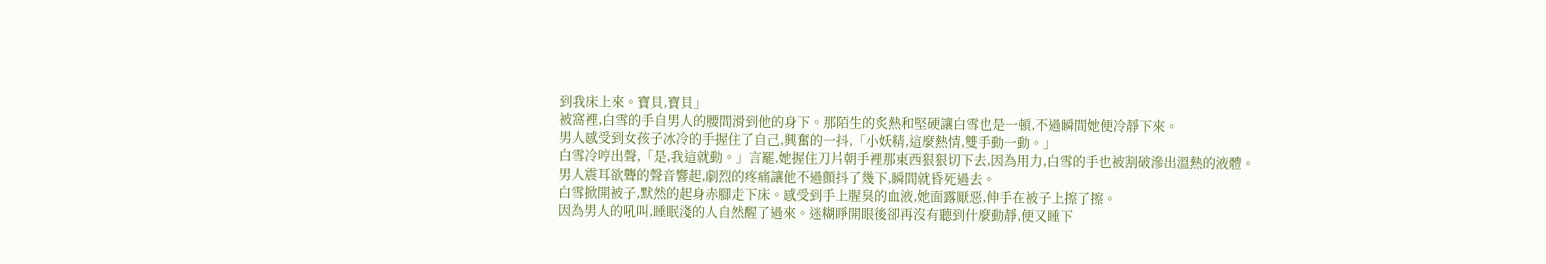到我床上來。寶貝,寶貝」
被窩裡,白雪的手自男人的腰間滑到他的身下。那陌生的炙熱和堅硬讓白雪也是一頓,不過瞬間她便冷靜下來。
男人感受到女孩子冰冷的手握住了自己,興奮的一抖,「小妖精,這麼熱情,雙手動一動。」
白雪冷哼出聲,「是,我這就動。」言罷,她握住刀片朝手裡那東西狠狠切下去,因為用力,白雪的手也被割破滲出溫熱的液體。
男人震耳欲聾的聲音響起,劇烈的疼痛讓他不過顫抖了幾下,瞬間就昏死過去。
白雪掀開被子,默然的起身赤腳走下床。感受到手上腥臭的血液,她面露厭惡,伸手在被子上擦了擦。
因為男人的吼叫,睡眠淺的人自然醒了過來。迷糊睜開眼後卻再沒有聽到什麼動靜,便又睡下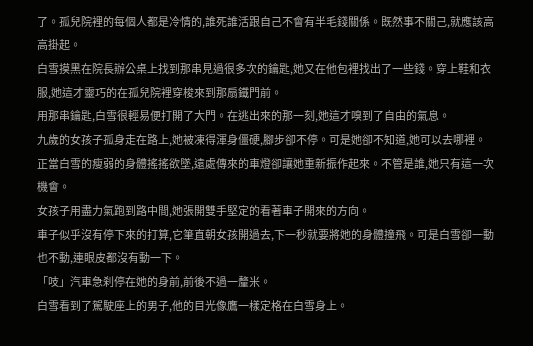了。孤兒院裡的每個人都是冷情的,誰死誰活跟自己不會有半毛錢關係。既然事不關己,就應該高高掛起。
白雪摸黑在院長辦公桌上找到那串見過很多次的鑰匙,她又在他包裡找出了一些錢。穿上鞋和衣服,她這才靈巧的在孤兒院裡穿梭來到那扇鐵門前。
用那串鑰匙,白雪很輕易便打開了大門。在逃出來的那一刻,她這才嗅到了自由的氣息。
九歲的女孩子孤身走在路上,她被凍得渾身僵硬,腳步卻不停。可是她卻不知道,她可以去哪裡。
正當白雪的瘦弱的身體搖搖欲墜,遠處傳來的車燈卻讓她重新振作起來。不管是誰,她只有這一次機會。
女孩子用盡力氣跑到路中間,她張開雙手堅定的看著車子開來的方向。
車子似乎沒有停下來的打算,它筆直朝女孩開過去,下一秒就要將她的身體撞飛。可是白雪卻一動也不動,連眼皮都沒有動一下。
「吱」汽車急刹停在她的身前,前後不過一釐米。
白雪看到了駕駛座上的男子,他的目光像鷹一樣定格在白雪身上。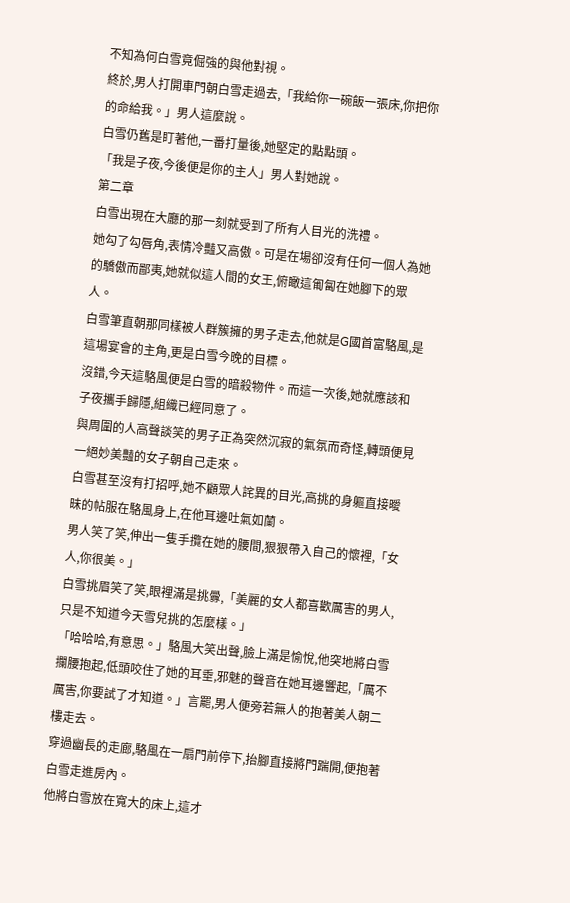不知為何白雪竟倔強的與他對視。
終於,男人打開車門朝白雪走過去,「我給你一碗飯一張床,你把你的命給我。」男人這麼說。
白雪仍舊是盯著他,一番打量後,她堅定的點點頭。
「我是子夜,今後便是你的主人」男人對她說。
第二章
白雪出現在大廳的那一刻就受到了所有人目光的洗禮。
她勾了勾唇角,表情冷豔又高傲。可是在場卻沒有任何一個人為她的驕傲而鄙夷,她就似這人間的女王,俯瞰這匍匐在她腳下的眾人。
白雪筆直朝那同樣被人群簇擁的男子走去,他就是G國首富駱風,是這場宴會的主角,更是白雪今晚的目標。
沒錯,今天這駱風便是白雪的暗殺物件。而這一次後,她就應該和子夜攜手歸隱,組織已經同意了。
與周圍的人高聲談笑的男子正為突然沉寂的氣氛而奇怪,轉頭便見一絕妙美豔的女子朝自己走來。
白雪甚至沒有打招呼,她不顧眾人詫異的目光,高挑的身軀直接曖昧的帖服在駱風身上,在他耳邊吐氣如蘭。
男人笑了笑,伸出一隻手攬在她的腰間,狠狠帶入自己的懷裡,「女人,你很美。」
白雪挑眉笑了笑,眼裡滿是挑釁,「美麗的女人都喜歡厲害的男人,只是不知道今天雪兒挑的怎麼樣。」
「哈哈哈,有意思。」駱風大笑出聲,臉上滿是愉悅,他突地將白雪攔腰抱起,低頭咬住了她的耳垂,邪魅的聲音在她耳邊響起,「厲不厲害,你要試了才知道。」言罷,男人便旁若無人的抱著美人朝二樓走去。
穿過幽長的走廊,駱風在一扇門前停下,抬腳直接將門踹開,便抱著白雪走進房內。
他將白雪放在寬大的床上,這才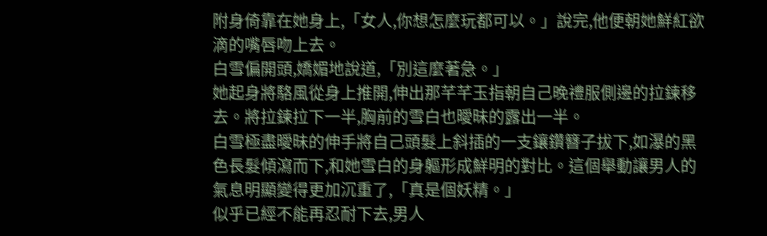附身倚靠在她身上,「女人,你想怎麼玩都可以。」說完,他便朝她鮮紅欲滴的嘴唇吻上去。
白雪偏開頭,嬌媚地說道,「別這麼著急。」
她起身將駱風從身上推開,伸出那芊芊玉指朝自己晚禮服側邊的拉鍊移去。將拉鍊拉下一半,胸前的雪白也曖昧的露出一半。
白雪極盡曖昧的伸手將自己頭髮上斜插的一支鑲鑽簪子拔下,如瀑的黑色長髮傾瀉而下,和她雪白的身軀形成鮮明的對比。這個舉動讓男人的氣息明顯變得更加沉重了,「真是個妖精。」
似乎已經不能再忍耐下去,男人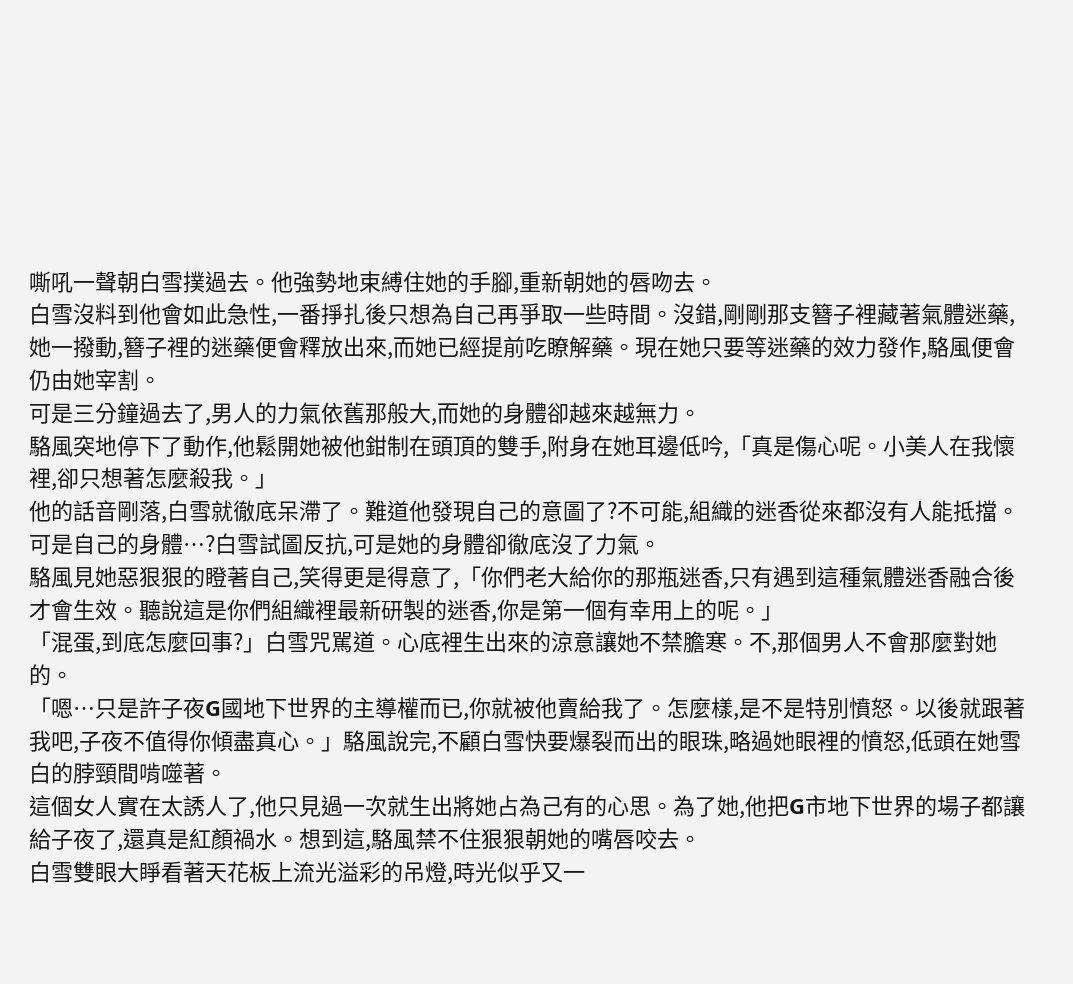嘶吼一聲朝白雪撲過去。他強勢地束縛住她的手腳,重新朝她的唇吻去。
白雪沒料到他會如此急性,一番掙扎後只想為自己再爭取一些時間。沒錯,剛剛那支簪子裡藏著氣體迷藥,她一撥動,簪子裡的迷藥便會釋放出來,而她已經提前吃瞭解藥。現在她只要等迷藥的效力發作,駱風便會仍由她宰割。
可是三分鐘過去了,男人的力氣依舊那般大,而她的身體卻越來越無力。
駱風突地停下了動作,他鬆開她被他鉗制在頭頂的雙手,附身在她耳邊低吟,「真是傷心呢。小美人在我懷裡,卻只想著怎麼殺我。」
他的話音剛落,白雪就徹底呆滯了。難道他發現自己的意圖了?不可能,組織的迷香從來都沒有人能抵擋。可是自己的身體…?白雪試圖反抗,可是她的身體卻徹底沒了力氣。
駱風見她惡狠狠的瞪著自己,笑得更是得意了,「你們老大給你的那瓶迷香,只有遇到這種氣體迷香融合後才會生效。聽說這是你們組織裡最新研製的迷香,你是第一個有幸用上的呢。」
「混蛋,到底怎麼回事?」白雪咒駡道。心底裡生出來的涼意讓她不禁膽寒。不,那個男人不會那麼對她的。
「嗯…只是許子夜G國地下世界的主導權而已,你就被他賣給我了。怎麼樣,是不是特別憤怒。以後就跟著我吧,子夜不值得你傾盡真心。」駱風說完,不顧白雪快要爆裂而出的眼珠,略過她眼裡的憤怒,低頭在她雪白的脖頸間啃噬著。
這個女人實在太誘人了,他只見過一次就生出將她占為己有的心思。為了她,他把G市地下世界的場子都讓給子夜了,還真是紅顏禍水。想到這,駱風禁不住狠狠朝她的嘴唇咬去。
白雪雙眼大睜看著天花板上流光溢彩的吊燈,時光似乎又一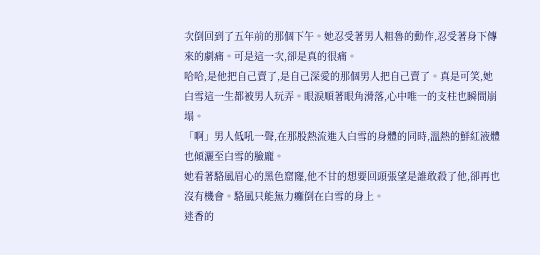次倒回到了五年前的那個下午。她忍受著男人粗魯的動作,忍受著身下傳來的劇痛。可是這一次,卻是真的很痛。
哈哈,是他把自己賣了,是自己深愛的那個男人把自己賣了。真是可笑,她白雪這一生都被男人玩弄。眼淚順著眼角滑落,心中唯一的支柱也瞬間崩塌。
「啊」男人低吼一聲,在那股熱流進入白雪的身體的同時,溫熱的鮮紅液體也傾灑至白雪的臉龐。
她看著駱風眉心的黑色窟窿,他不甘的想要回頭張望是誰敢殺了他,卻再也沒有機會。駱風只能無力癱倒在白雪的身上。
迷香的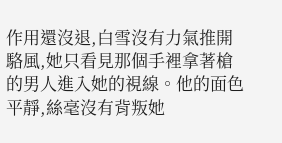作用還沒退,白雪沒有力氣推開駱風,她只看見那個手裡拿著槍的男人進入她的視線。他的面色平靜,絲毫沒有背叛她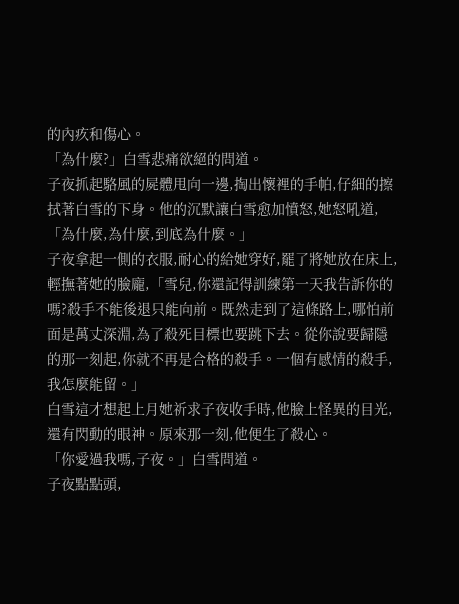的內疚和傷心。
「為什麼?」白雪悲痛欲絕的問道。
子夜抓起駱風的屍體甩向一邊,掏出懷裡的手帕,仔細的擦拭著白雪的下身。他的沉默讓白雪愈加憤怒,她怒吼道,「為什麼,為什麼,到底為什麼。」
子夜拿起一側的衣服,耐心的給她穿好,罷了將她放在床上,輕撫著她的臉龐,「雪兒,你還記得訓練第一天我告訴你的嗎?殺手不能後退只能向前。既然走到了這條路上,哪怕前面是萬丈深淵,為了殺死目標也要跳下去。從你說要歸隱的那一刻起,你就不再是合格的殺手。一個有感情的殺手,我怎麼能留。」
白雪這才想起上月她祈求子夜收手時,他臉上怪異的目光,還有閃動的眼神。原來那一刻,他便生了殺心。
「你愛過我嗎,子夜。」白雪問道。
子夜點點頭,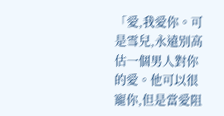「愛,我愛你。可是雪兒,永遠別高估一個男人對你的愛。他可以很寵你,但是當愛阻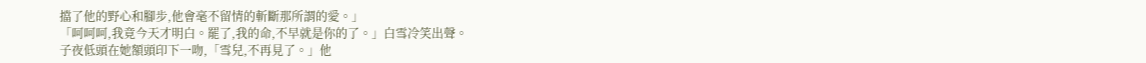擋了他的野心和腳步,他會毫不留情的斬斷那所謂的愛。」
「呵呵呵,我竟今天才明白。罷了,我的命,不早就是你的了。」白雪冷笑出聲。
子夜低頭在她額頭印下一吻,「雪兒,不再見了。」他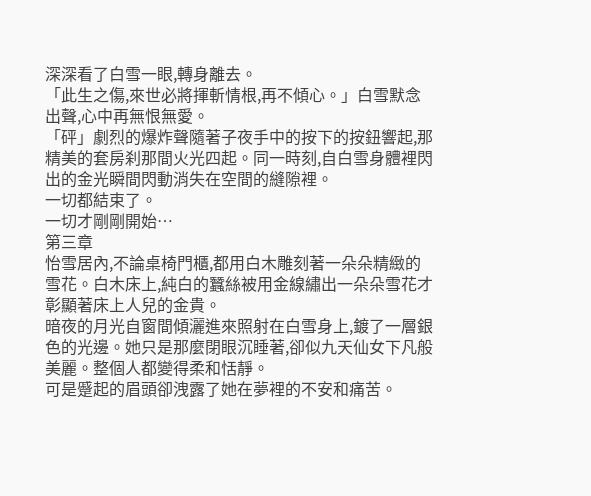深深看了白雪一眼,轉身離去。
「此生之傷,來世必將揮斬情根,再不傾心。」白雪默念出聲,心中再無恨無愛。
「砰」劇烈的爆炸聲隨著子夜手中的按下的按鈕響起,那精美的套房刹那間火光四起。同一時刻,自白雪身體裡閃出的金光瞬間閃動消失在空間的縫隙裡。
一切都結束了。
一切才剛剛開始…
第三章
怡雪居內,不論桌椅門櫃,都用白木雕刻著一朵朵精緻的雪花。白木床上,純白的蠶絲被用金線繡出一朵朵雪花才彰顯著床上人兒的金貴。
暗夜的月光自窗間傾灑進來照射在白雪身上,鍍了一層銀色的光邊。她只是那麼閉眼沉睡著,卻似九天仙女下凡般美麗。整個人都變得柔和恬靜。
可是蹙起的眉頭卻洩露了她在夢裡的不安和痛苦。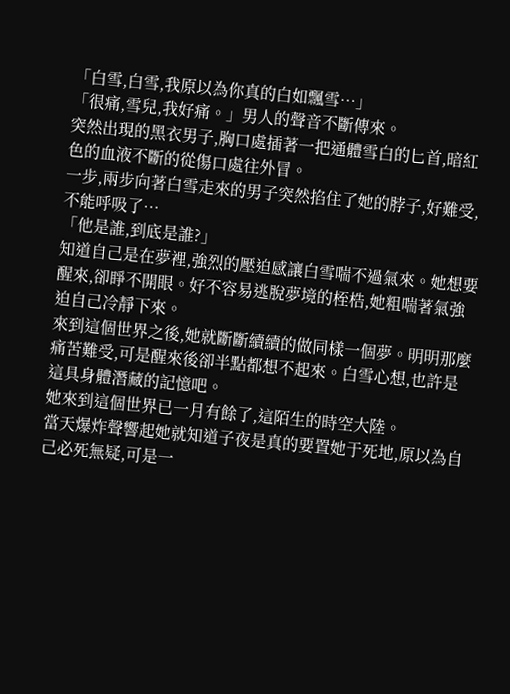「白雪,白雪,我原以為你真的白如飄雪…」
「很痛,雪兒,我好痛。」男人的聲音不斷傳來。
突然出現的黑衣男子,胸口處插著一把通體雪白的匕首,暗紅色的血液不斷的從傷口處往外冒。
一步,兩步向著白雪走來的男子突然掐住了她的脖子,好難受,不能呼吸了…
「他是誰,到底是誰?」
知道自己是在夢裡,強烈的壓迫感讓白雪喘不過氣來。她想要醒來,卻睜不開眼。好不容易逃脫夢境的桎梏,她粗喘著氣強迫自己冷靜下來。
來到這個世界之後,她就斷斷續續的做同樣一個夢。明明那麼痛苦難受,可是醒來後卻半點都想不起來。白雪心想,也許是這具身體潛藏的記憶吧。
她來到這個世界已一月有餘了,這陌生的時空大陸。
當天爆炸聲響起她就知道子夜是真的要置她于死地,原以為自己必死無疑,可是一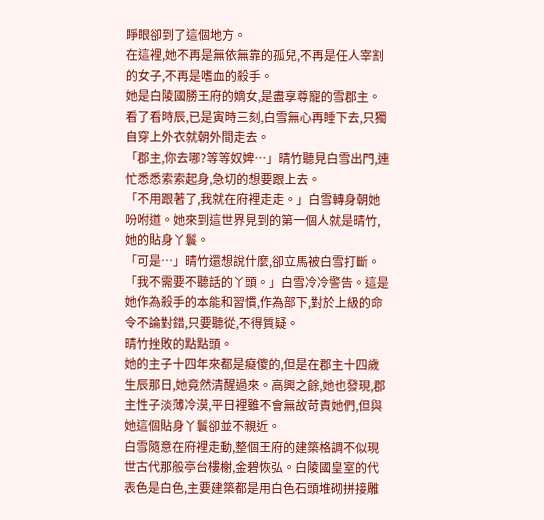睜眼卻到了這個地方。
在這裡,她不再是無依無靠的孤兒,不再是任人宰割的女子,不再是嗜血的殺手。
她是白陵國勝王府的嫡女,是盡享尊寵的雪郡主。
看了看時辰,已是寅時三刻,白雪無心再睡下去,只獨自穿上外衣就朝外間走去。
「郡主,你去哪?等等奴婢…」晴竹聽見白雪出門,連忙悉悉索索起身,急切的想要跟上去。
「不用跟著了,我就在府裡走走。」白雪轉身朝她吩咐道。她來到這世界見到的第一個人就是晴竹,她的貼身丫鬟。
「可是…」晴竹還想說什麼,卻立馬被白雪打斷。
「我不需要不聽話的丫頭。」白雪冷冷警告。這是她作為殺手的本能和習慣,作為部下,對於上級的命令不論對錯,只要聽從,不得質疑。
晴竹挫敗的點點頭。
她的主子十四年來都是癡傻的,但是在郡主十四歲生辰那日,她竟然清醒過來。高興之餘,她也發現,郡主性子淡薄冷漠,平日裡雖不會無故苛責她們,但與她這個貼身丫鬟卻並不親近。
白雪隨意在府裡走動,整個王府的建築格調不似現世古代那般亭台樓榭,金碧恢弘。白陵國皇室的代表色是白色,主要建築都是用白色石頭堆砌拼接雕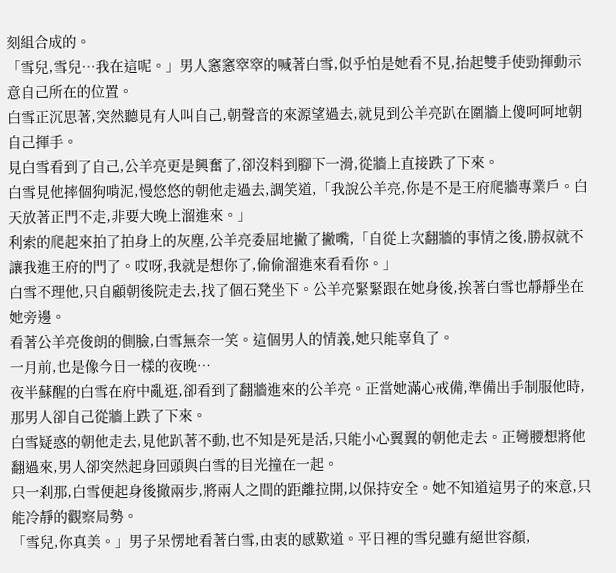刻組合成的。
「雪兒,雪兒…我在這呢。」男人窸窸窣窣的喊著白雪,似乎怕是她看不見,抬起雙手使勁揮動示意自己所在的位置。
白雪正沉思著,突然聽見有人叫自己,朝聲音的來源望過去,就見到公羊亮趴在圍牆上傻呵呵地朝自己揮手。
見白雪看到了自己,公羊亮更是興奮了,卻沒料到腳下一滑,從牆上直接跌了下來。
白雪見他摔個狗啃泥,慢悠悠的朝他走過去,調笑道,「我說公羊亮,你是不是王府爬牆專業戶。白天放著正門不走,非要大晚上溜進來。」
利索的爬起來拍了拍身上的灰塵,公羊亮委屈地撇了撇嘴,「自從上次翻牆的事情之後,勝叔就不讓我進王府的門了。哎呀,我就是想你了,偷偷溜進來看看你。」
白雪不理他,只自顧朝後院走去,找了個石凳坐下。公羊亮緊緊跟在她身後,挨著白雪也靜靜坐在她旁邊。
看著公羊亮俊朗的側臉,白雪無奈一笑。這個男人的情義,她只能辜負了。
一月前,也是像今日一樣的夜晚…
夜半蘇醒的白雪在府中亂逛,卻看到了翻牆進來的公羊亮。正當她滿心戒備,準備出手制服他時,那男人卻自己從牆上跌了下來。
白雪疑惑的朝他走去,見他趴著不動,也不知是死是活,只能小心翼翼的朝他走去。正彎腰想將他翻過來,男人卻突然起身回頭與白雪的目光撞在一起。
只一刹那,白雪便起身後撤兩步,將兩人之間的距離拉開,以保持安全。她不知道這男子的來意,只能冷靜的觀察局勢。
「雪兒,你真美。」男子呆愣地看著白雪,由衷的感歎道。平日裡的雪兒雖有絕世容顏,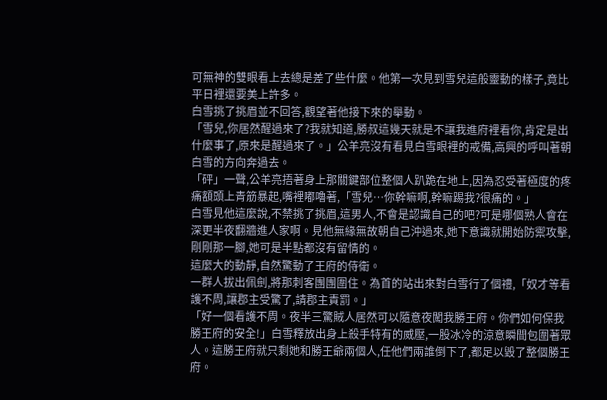可無神的雙眼看上去總是差了些什麼。他第一次見到雪兒這般靈動的樣子,竟比平日裡還要美上許多。
白雪挑了挑眉並不回答,觀望著他接下來的舉動。
「雪兒,你居然醒過來了?我就知道,勝叔這幾天就是不讓我進府裡看你,肯定是出什麼事了,原來是醒過來了。」公羊亮沒有看見白雪眼裡的戒備,高興的呼叫著朝白雪的方向奔過去。
「砰」一聲,公羊亮捂著身上那關鍵部位整個人趴跪在地上,因為忍受著極度的疼痛額頭上青筋暴起,嘴裡嘟嚕著,「雪兒…你幹嘛啊,幹嘛踢我?很痛的。」
白雪見他這麼說,不禁挑了挑眉,這男人,不會是認識自己的吧?可是哪個熟人會在深更半夜翻牆進人家啊。見他無緣無故朝自己沖過來,她下意識就開始防禦攻擊,剛剛那一腳,她可是半點都沒有留情的。
這麼大的動靜,自然驚動了王府的侍衛。
一群人拔出佩劍,將那刺客團團圍住。為首的站出來對白雪行了個禮,「奴才等看護不周,讓郡主受驚了,請郡主責罰。」
「好一個看護不周。夜半三驚賊人居然可以隨意夜闖我勝王府。你們如何保我勝王府的安全!」白雪釋放出身上殺手特有的威壓,一股冰冷的涼意瞬間包圍著眾人。這勝王府就只剩她和勝王爺兩個人,任他們兩誰倒下了,都足以毀了整個勝王府。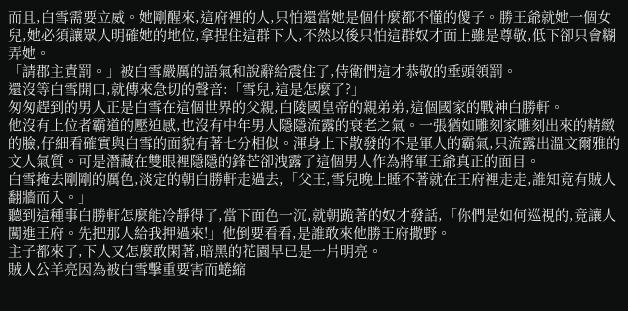而且,白雪需要立威。她剛醒來,這府裡的人,只怕還當她是個什麼都不懂的傻子。勝王爺就她一個女兒,她必須讓眾人明確她的地位,拿捏住這群下人,不然以後只怕這群奴才面上雖是尊敬,低下卻只會糊弄她。
「請郡主責罰。」被白雪嚴厲的語氣和說辭給震住了,侍衛們這才恭敬的垂頭領罰。
還沒等白雪開口,就傳來急切的聲音:「雪兒,這是怎麼了?」
匆匆趕到的男人正是白雪在這個世界的父親,白陵國皇帝的親弟弟,這個國家的戰神白勝軒。
他沒有上位者霸道的壓迫感,也沒有中年男人隱隱流露的衰老之氣。一張猶如雕刻家雕刻出來的精緻的臉,仔細看確實與白雪的面貌有著七分相似。渾身上下散發的不是軍人的霸氣,只流露出溫文爾雅的文人氣質。可是潛藏在雙眼裡隱隱的鋒芒卻洩露了這個男人作為將軍王爺真正的面目。
白雪掩去剛剛的厲色,淡定的朝白勝軒走過去,「父王,雪兒晚上睡不著就在王府裡走走,誰知竟有賊人翻牆而入。」
聽到這種事白勝軒怎麼能冷靜得了,當下面色一沉,就朝跪著的奴才發話,「你們是如何巡視的,竟讓人闖進王府。先把那人給我押過來!」他倒要看看,是誰敢來他勝王府撒野。
主子都來了,下人又怎麼敢閑著,暗黑的花園早已是一片明亮。
賊人公羊亮因為被白雪擊重要害而蜷縮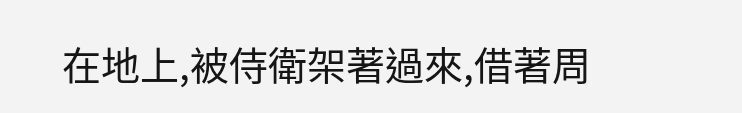在地上,被侍衛架著過來,借著周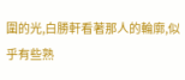圍的光,白勝軒看著那人的輪廓,似乎有些熟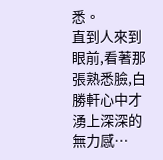悉。
直到人來到眼前,看著那張熟悉臉,白勝軒心中才湧上深深的無力感…